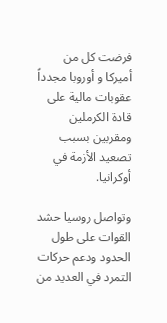فرضت كل من أميركا و أوروبا مجدداً عقوبات مالية على قادة الكرملين ومقربين بسبب تصعيد الأزمة في أوكرانيا.

وتواصل روسيا حشد القوات على طول الحدود ودعم حركات التمرد في العديد من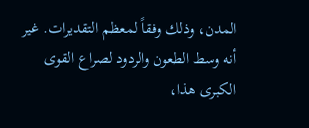المدن، وذلك وفقاً لمعظم التقديرات. غير أنه وسط الطعون والردود لصراع القوى الكبرى هذا،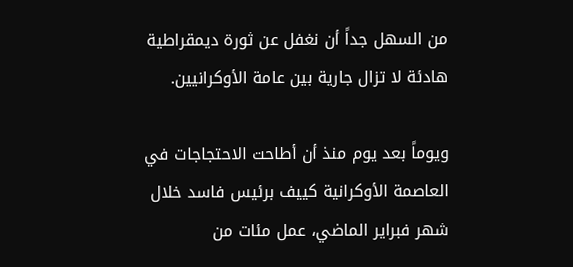من السهل جداً أن نغفل عن ثورة ديمقراطية هادئة لا تزال جارية بين عامة الأوكرانيين.

ويوماً بعد يوم منذ أن أطاحت الاحتجاجات في العاصمة الأوكرانية كييف برئيس فاسد خلال شهر فبراير الماضي، عمل مئات من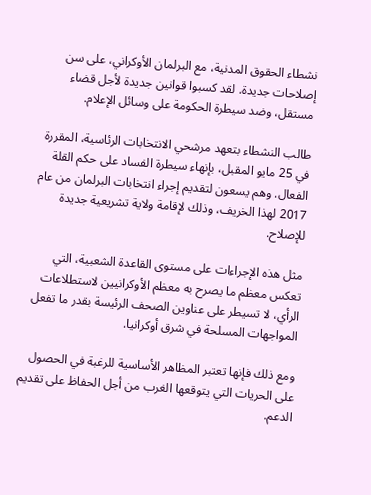نشطاء الحقوق المدنية، مع البرلمان الأوكراني، على سن إصلاحات جديدة. لقد كسبوا قوانين جديدة لأجل قضاء مستقل، وضد سيطرة الحكومة على وسائل الإعلام.

طالب النشطاء بتعهد مرشحي الانتخابات الرئاسية، المقررة في 25 مايو المقبل، بإنهاء سيطرة الفساد على حكم القلة الفعال. وهم يسعون لتقديم إجراء انتخابات البرلمان من عام 2017 لهذا الخريف، وذلك لإقامة ولاية تشريعية جديدة للإصلاح.

مثل هذه الإجراءات على مستوى القاعدة الشعبية، التي تعكس معظم ما يصرح به معظم الأوكرانيين لاستطلاعات الرأي، لا تسيطر على عناوين الصحف الرئيسة بقدر ما تفعل المواجهات المسلحة في شرق أوكرانيا.

ومع ذلك فإنها تعتبر المظاهر الأساسية للرغبة في الحصول على الحريات التي يتوقعها الغرب من أجل الحفاظ على تقديم الدعم.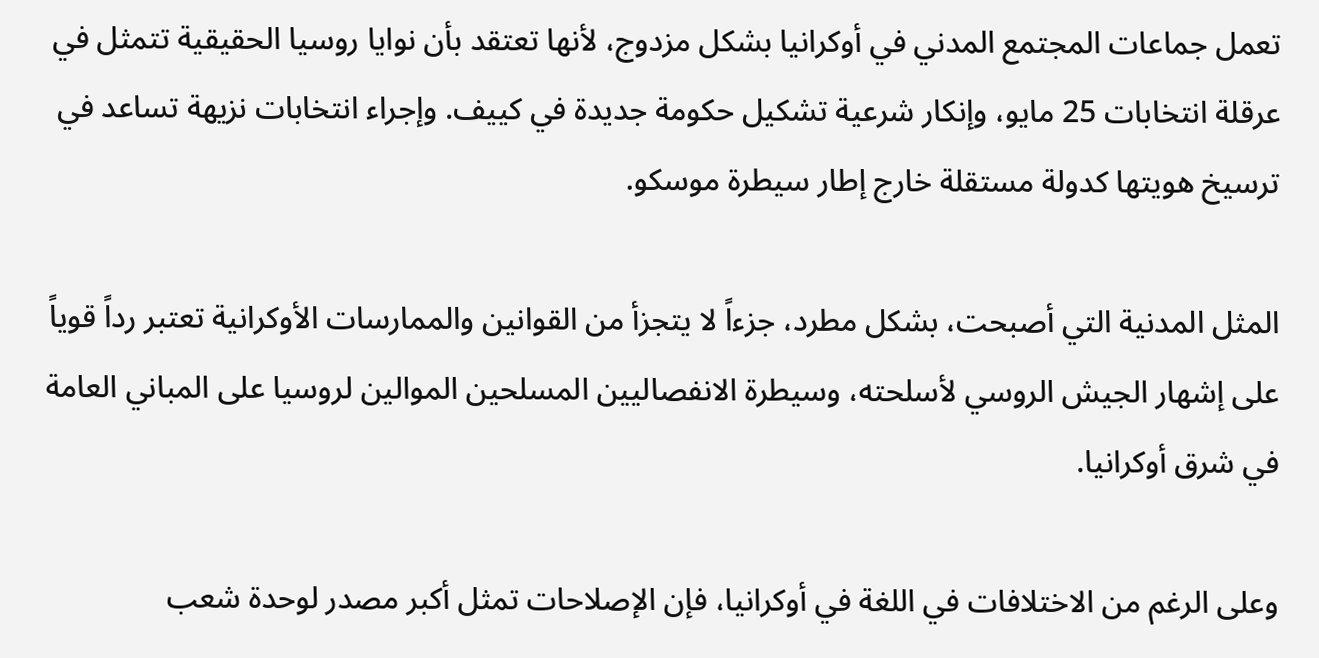تعمل جماعات المجتمع المدني في أوكرانيا بشكل مزدوج، لأنها تعتقد بأن نوايا روسيا الحقيقية تتمثل في عرقلة انتخابات 25 مايو، وإنكار شرعية تشكيل حكومة جديدة في كييف. وإجراء انتخابات نزيهة تساعد في ترسيخ هويتها كدولة مستقلة خارج إطار سيطرة موسكو.

المثل المدنية التي أصبحت، بشكل مطرد، جزءاً لا يتجزأ من القوانين والممارسات الأوكرانية تعتبر رداً قوياً على إشهار الجيش الروسي لأسلحته، وسيطرة الانفصاليين المسلحين الموالين لروسيا على المباني العامة في شرق أوكرانيا.

وعلى الرغم من الاختلافات في اللغة في أوكرانيا، فإن الإصلاحات تمثل أكبر مصدر لوحدة شعب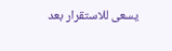يسعى للاستقرار بعد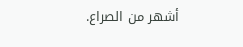أشهر من الصراع.